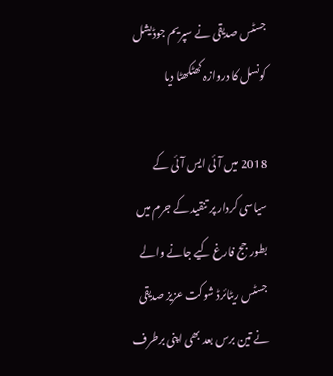جسٹس صدیقی نے سپریم جوڈیشل کونسل کا دروازہ کھٹکھٹا دیا

2018 میں آئی ایس آئی کے سیاسی کردار پر تنقید کے جرم میں بطور جج فارغ کیے جانے والے جسٹس ریٹائرڈ شوکت عزیز صدیقی نے تین برس بعد بھی اپنی برطرف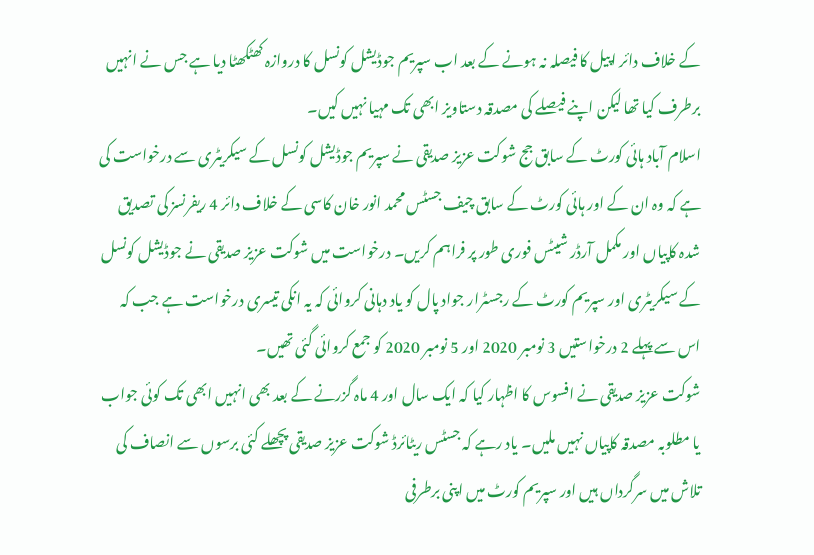کے خلاف دائر اپیل کا فیصلہ نہ ہونے کے بعد اب سپریم جوڈیشل کونسل کا دروازہ کھٹکھٹا دیا ہے جس نے انہیں برطرف کیا تھا لیکن اپنے فیصلے کی مصدقہ دستاویز ابھی تک مہیا نہیں کیں۔
اسلام آباد ہائی کورٹ کے سابق جج شوکت عزیز صدیقی نے سپریم جوڈیشل کونسل کے سیکریٹری سے درخواست کی ہے کہ وہ ان کے اور ہائی کورٹ کے سابق چیف جسٹس محمد انور خان کاسی کے خلاف دائر 4 ریفرنسز کی تصدیق شدہ کاپیاں اور مکمل آرڈر شیٹس فوری طور پر فراہم کریں۔ درخواست میں شوکت عزیز صدیقی نے جوڈیشل کونسل کے سیکریٹری اور سپریم کورٹ کے رجسٹرار جواد پال کو یاد دہانی کروائی کہ یہ انکی تیسری درخواست ہے جب کہ اس سے پہلے 2 درخواستیں 3 نومبر 2020 اور 5 نومبر 2020 کو جمع کروائی گئی تھیں۔
شوکت عزیز صدیقی نے افسوس کا اظہار کیا کہ ایک سال اور 4 ماہ گزرنے کے بعد بھی انہیں ابھی تک کوئی جواب یا مطلوبہ مصدقہ کاپیاں نہیں ملیں۔ یاد رہے کہ جسٹس ریٹائرڈ شوکت عزیز صدیقی پچھلے کئی برسوں سے انصاف کی تلاش میں سرگرداں ہیں اور سپریم کورٹ میں اپنی برطرفی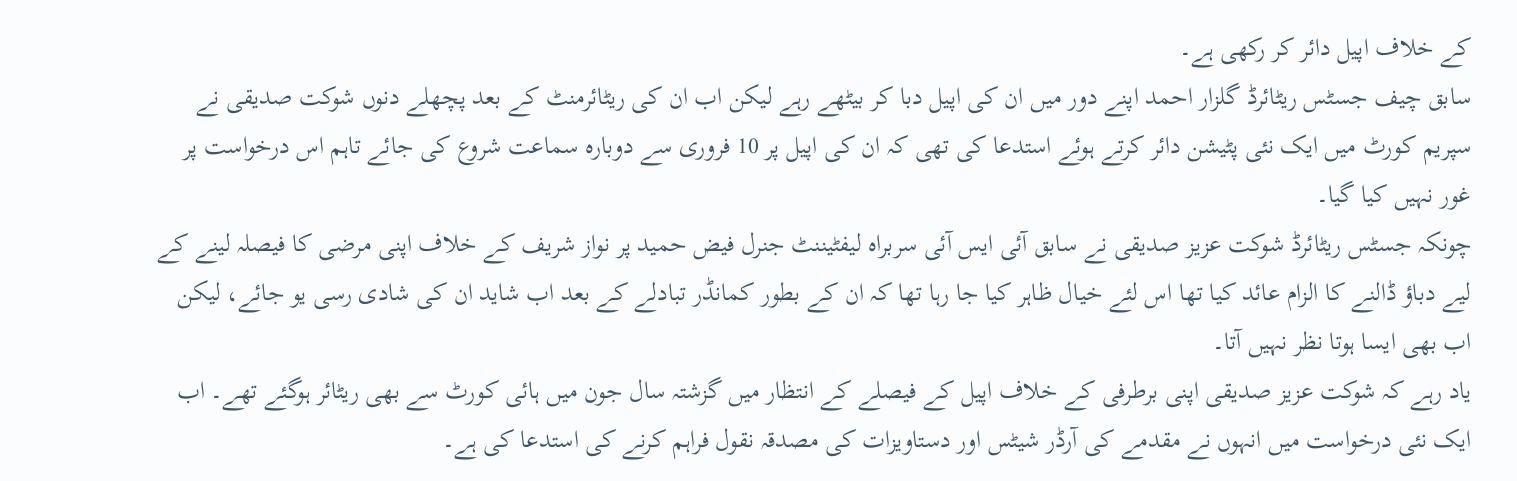کے خلاف اپیل دائر کر رکھی ہے۔
سابق چیف جسٹس ریٹائرڈ گلزار احمد اپنے دور میں ان کی اپیل دبا کر بیٹھے رہے لیکن اب ان کی ریٹائرمنٹ کے بعد پچھلے دنوں شوکت صدیقی نے سپریم کورٹ میں ایک نئی پٹیشن دائر کرتے ہوئے استدعا کی تھی کہ ان کی اپیل پر 10 فروری سے دوبارہ سماعت شروع کی جائے تاہم اس درخواست پر غور نہیں کیا گیا۔
چونکہ جسٹس ریٹائرڈ شوکت عزیز صدیقی نے سابق آئی ایس آئی سربراہ لیفٹیننٹ جنرل فیض حمید پر نواز شریف کے خلاف اپنی مرضی کا فیصلہ لینے کے لیے دباؤ ڈالنے کا الزام عائد کیا تھا اس لئے خیال ظاہر کیا جا رہا تھا کہ ان کے بطور کمانڈر تبادلے کے بعد اب شاید ان کی شادی رسی یو جائے، لیکن اب بھی ایسا ہوتا نظر نہیں آتا۔
یاد رہے کہ شوکت عزیز صدیقی اپنی برطرفی کے خلاف اپیل کے فیصلے کے انتظار میں گزشتہ سال جون میں ہائی کورٹ سے بھی ریٹائر ہوگئے تھے۔ اب ایک نئی درخواست میں انہوں نے مقدمے کی آرڈر شیٹس اور دستاویزات کی مصدقہ نقول فراہم کرنے کی استدعا کی ہے۔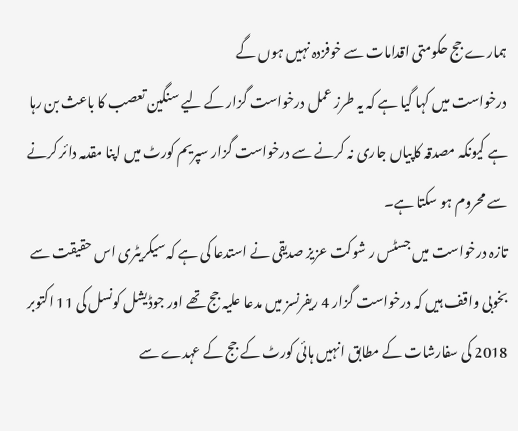ہمارے جج حکومتی اقدامات سے خوفزدہ نہیں ہوں گے
درخواست میں کہا گیا ہے کہ یہ طرز عمل درخواست گزار کے لیے سنگین تعصب کا باعث بن رہا ہے کیونکہ مصدقہ کاپیاں جاری نہ کرنے سے درخواست گزار سپریم کورٹ میں اپنا مقدمہ دائر کرنے سے محروم ہو سکتا ہے۔
تازہ درخواست میں جسٹس ر شوکت عزیز صدیقی نے استدعا کی ہے کہ سیکریٹری اس حقیقت سے بخوبی واقف ہیں کہ درخواست گزار 4 ریفرنسز میں مدعا علیہ جج تھے اور جوڈیشل کونسل کی 11 اکتوبر 2018 کی سفارشات کے مطابق انہیں ہائی کورٹ کے جج کے عہدے سے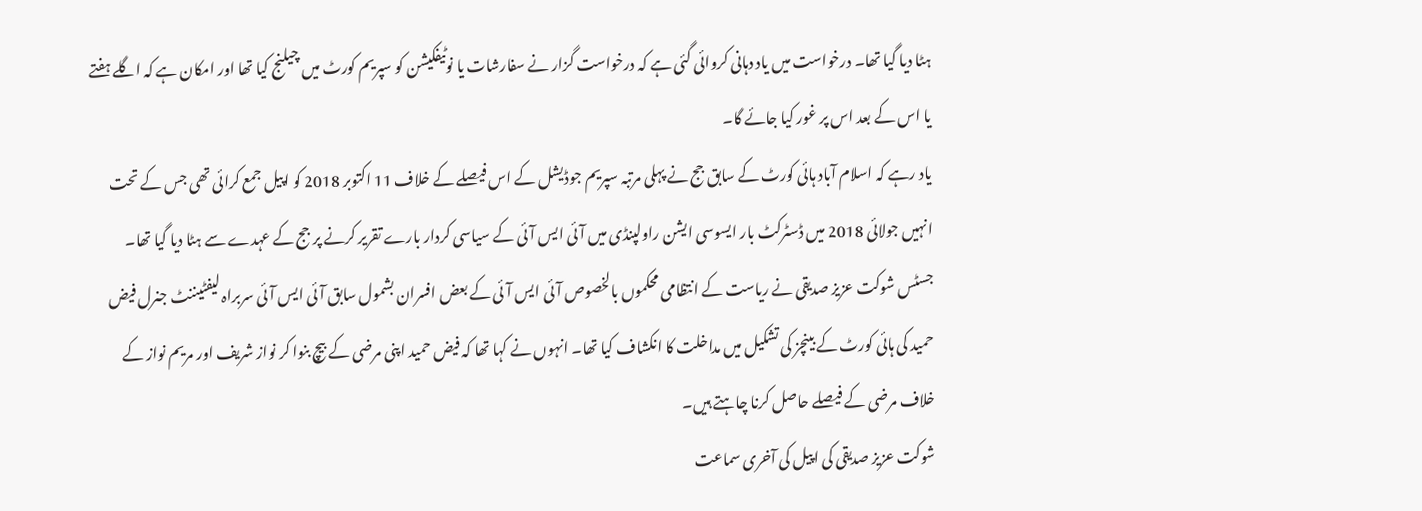ہٹا دیا گیا تھا۔ درخواست میں یاد دہانی کروائی گئی ہے کہ درخواست گزار نے سفارشات یا نوٹیفکیشن کو سپریم کورٹ میں چیلنج کیا تھا اور امکان ہے کہ اگلے ہفتے یا اس کے بعد اس پر غور کیا جائے گا۔
یاد رہے کہ اسلام آباد ہائی کورٹ کے سابق جج نے پہلی مرتبہ سپریم جوڈیشل کے اس فیصلے کے خلاف 11 اکتوبر 2018 کو اپیل جمع کرائی تھی جس کے تحت انہیں جولائی 2018 میں ڈسٹرکٹ بار ایسوسی ایشن راولپنڈی میں آئی ایس آئی کے سیاسی کردار بارے تقریر کرنے پر جج کے عہدے سے ہٹا دیا گیا تھا۔
جسٹس شوکت عزیز صدیقی نے ریاست کے انتظامی محکموں بالخصوص آئی ایس آئی کے بعض افسران بشمول سابق آئی ایس آئی سربراہ لیفٹیننٹ جنرل فیض حمید کی ہائی کورٹ کے بینچز کی تشکیل میں مداخلت کا انکشاف کیا تھا۔ انہوں نے کہا تھا کہ فیض حمید اپنی مرضی کے بیچ بنوا کر نواز شریف اور مریم نواز کے خلاف مرضی کے فیصلے حاصل کرنا چاہتے ہیں۔
شوکت عزیز صدیقی کی اپیل کی آخری سماعت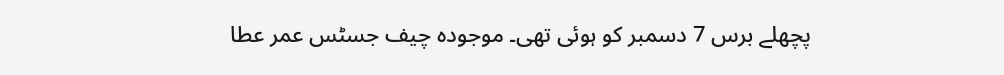پچھلے برس 7 دسمبر کو ہوئی تھی۔ موجودہ چیف جسٹس عمر عطا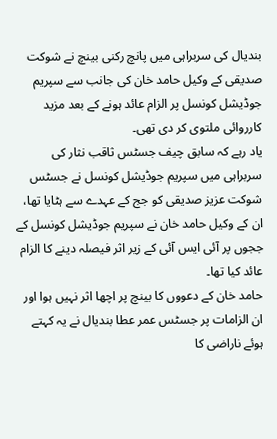بندیال کی سربراہی میں پانچ رکنی بینچ نے شوکت صدیقی کے وکیل حامد خان کی جانب سے سپریم جوڈیشل کونسل پر الزام عائد ہونے کے بعد مزید کارروائی ملتوی کر دی تھی۔
یاد رہے کہ سابق چیف جسٹس ثاقب نثار کی سربراہی میں سپریم جوڈیشل کونسل نے جسٹس شوکت عزیز صدیقی کو جج کے عہدے سے ہٹایا تھا، ان کے وکیل حامد خان نے سپریم جوڈیشل کونسل کے ججوں پر آئی ایس آئی کے زیر اثر فیصلہ دینے کا الزام عائد کیا تھا۔
حامد خان کے دعووں کا بینچ پر اچھا اثر نہیں ہوا اور ان الزامات پر جسٹس عمر عطا بندیال نے یہ کہتے ہوئے ناراضی کا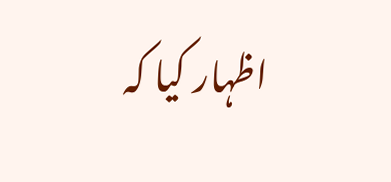اظہار کیا کہ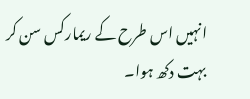انہیں اس طرح کے ریمارکس سن کر بہت دکھ ہوا۔